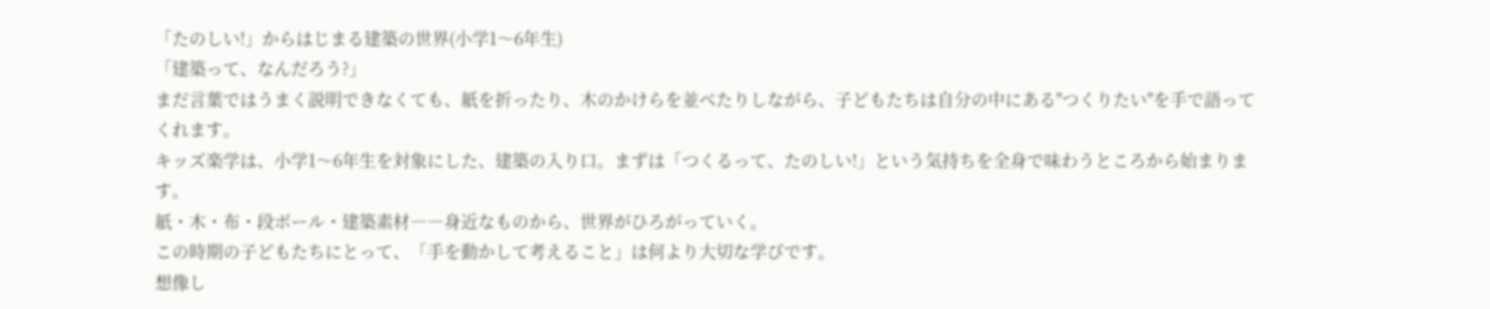「たのしい!」からはじまる建築の世界(小学1〜6年生)
「建築って、なんだろう?」
まだ言葉ではうまく説明できなくても、紙を折ったり、木のかけらを並べたりしながら、子どもたちは自分の中にある"つくりたい"を手で語ってくれます。
キッズ楽学は、小学1〜6年生を対象にした、建築の入り口。まずは「つくるって、たのしい!」という気持ちを全身で味わうところから始まります。
紙・木・布・段ボール・建築素材――身近なものから、世界がひろがっていく。
この時期の子どもたちにとって、「手を動かして考えること」は何より大切な学びです。
想像し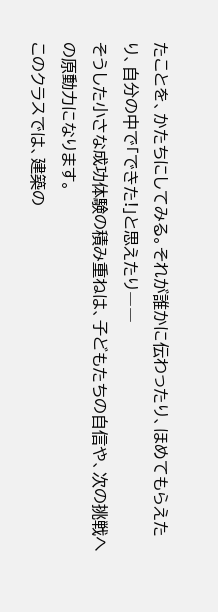たことを、かたちにしてみる。それが誰かに伝わったり、ほめてもらえたり、自分の中で「できた!」と思えたり――
そうした小さな成功体験の積み重ねは、子どもたちの自信や、次の挑戦への原動力になります。
このクラスでは、建築の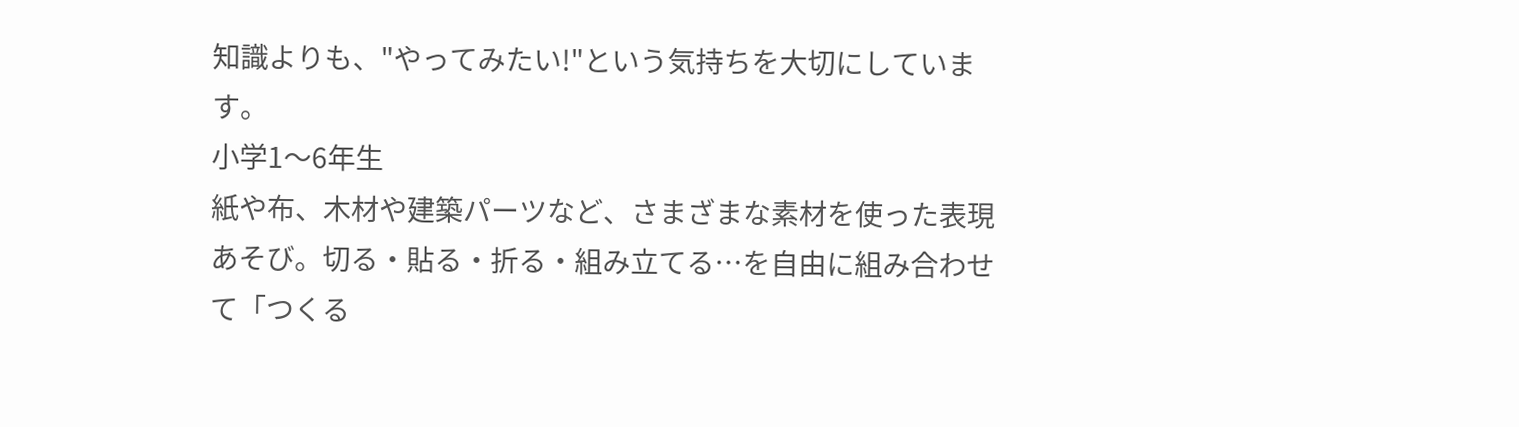知識よりも、"やってみたい!"という気持ちを大切にしています。
小学1〜6年生
紙や布、木材や建築パーツなど、さまざまな素材を使った表現あそび。切る・貼る・折る・組み立てる…を自由に組み合わせて「つくる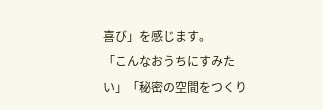喜び」を感じます。
「こんなおうちにすみたい」「秘密の空間をつくり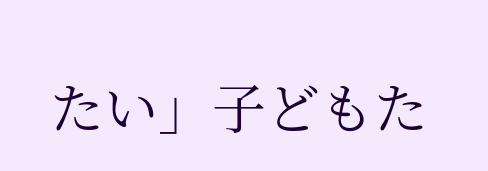たい」子どもた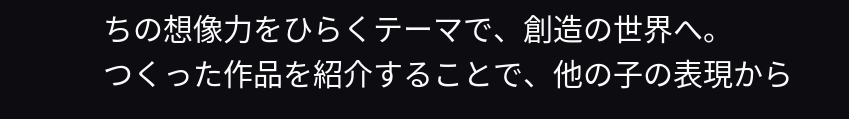ちの想像力をひらくテーマで、創造の世界へ。
つくった作品を紹介することで、他の子の表現から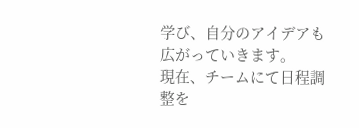学び、自分のアイデアも広がっていきます。
現在、チームにて日程調整を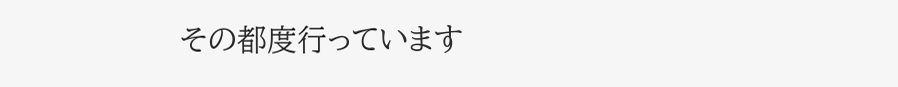その都度行っています